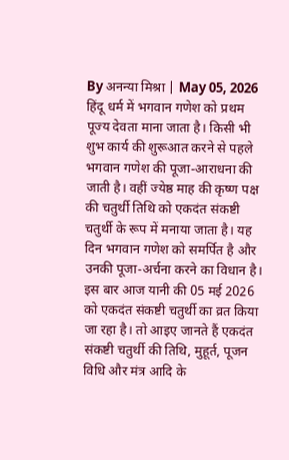By अनन्या मिश्रा | May 05, 2026
हिंदू धर्म में भगवान गणेश को प्रथम पूज्य देवता माना जाता है। किसी भी शुभ कार्य की शुरूआत करने से पहले भगवान गणेश की पूजा-आराधना की जाती है। वहीं ज्येष्ठ माह की कृष्ण पक्ष की चतुर्थी तिथि को एकदंत संकष्टी चतुर्थी के रूप में मनाया जाता है। यह दिन भगवान गणेश को समर्पित है और उनकी पूजा-अर्चना करने का विधान है। इस बार आज यानी की 05 मई 2026 को एकदंत संकष्टी चतुर्थी का व्रत किया जा रहा है। तो आइए जानते हैं एकदंत संकष्टी चतुर्थी की तिथि, मुहूर्त, पूजन विधि और मंत्र आदि के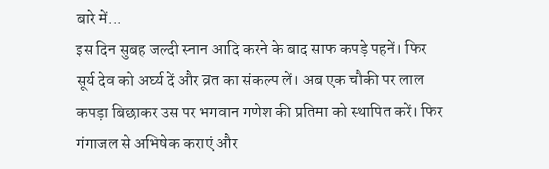बारे में...
इस दिन सुबह जल्दी स्नान आदि करने के बाद साफ कपड़े पहनें। फिर सूर्य देव को अर्घ्य दें और व्रत का संकल्प लें। अब एक चौकी पर लाल कपड़ा बिछाकर उस पर भगवान गणेश की प्रतिमा को स्थापित करें। फिर गंगाजल से अभिषेक कराएं और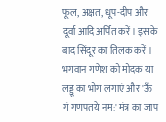फूल, अक्षत, धूप-दीप और दूर्वा आदि अर्पित करें। इसके बाद सिंदूर का तिलक करें। भगवान गणेश को मोदक या लड्डू का भोग लगाएं और 'ऊँ गं गणपतये नम:' मंत्र का जाप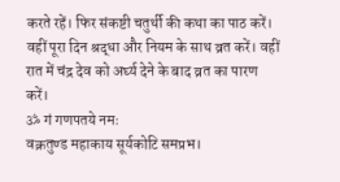करते रहें। फिर संकष्टी चतुर्थी की कथा का पाठ करें। वहीं पूरा दिन श्रद्धा और नियम के साथ व्रत करें। वहीं रात में चंद्र देव को अर्घ्य देने के बाद व्रत का पारण करें।
ॐ गं गणपतये नमः
वक्रतुण्ड महाकाय सूर्यकोटि समप्रभ।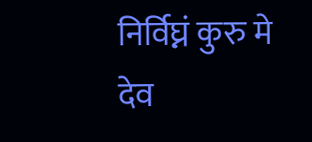निर्विघ्नं कुरु मे देव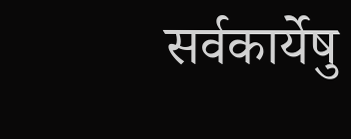सर्वकार्येषु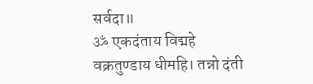सर्वदा॥
ॐ एकदंताय विद्महे वक्रतुण्डाय धीमहि। तन्नो दंती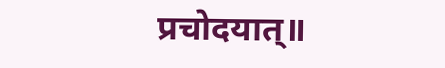प्रचोदयात्॥